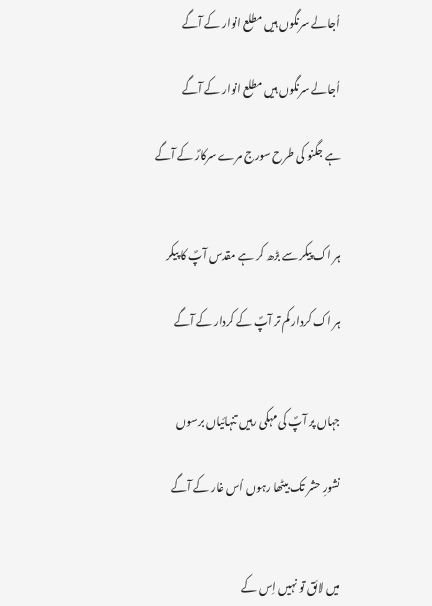اُجالے سرنگوں ہیں مطلع انوار کے آگے

اُجالے سرنگوں ہیں مطلع انوار کے آگے

ہے جگنو کی طرح سورج مرے سرکارؐ کے آگے


ہر اک پیکر سے بڑھ کر ہے مقدس آپؐ کا پیکر

ہر اک کردار کم تر آپؐ کے کردار کے آگے


جہاں پر آپؐ کی مہکی رہیں تنہائیاں برسوں

نشورِ حشر تک بیٹھا رہوں اُس غار کے آگے


میں لائق تو نہیں اِس کے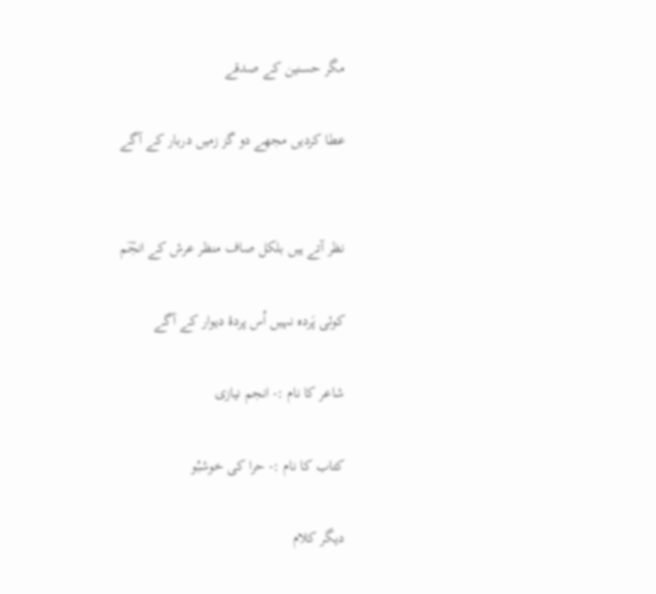مگر حسنین کے صدقے

عطا کردیں مجھے دو گز زمیں دربار کے آگے


نظر آتے ہیں بلکل صاف منظر عرش کے انجؔم

کوئی پَردہ نہیں اُس پردۂ دیوار کے آگے

شاعر کا نام :- انجم نیازی

کتاب کا نام :- حرا کی خوشبُو

دیگر کلام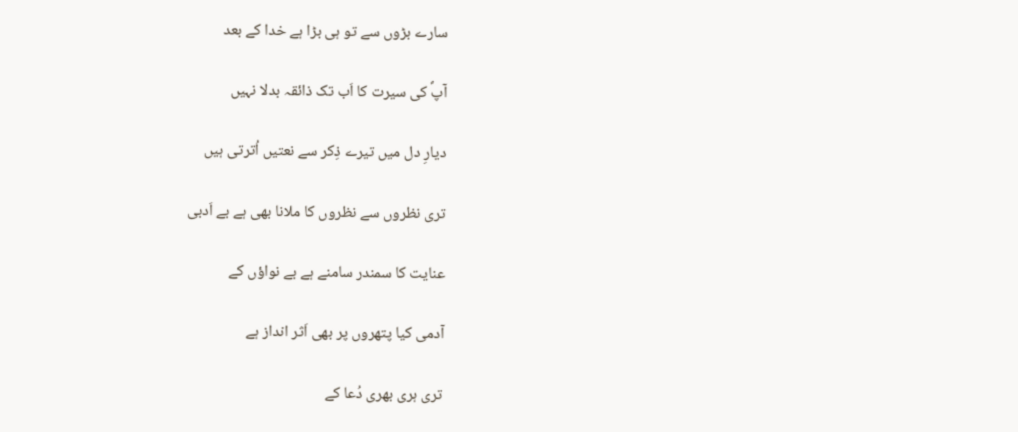سارے بڑوں سے تو ہی بڑا ہے خدا کے بعد

آپؐ کی سیرت کا اَب تک ذائقہ بدلا نہیں

دیارِ دل میں تیرے ذِکر سے نعتیں اُترتی ہیں

تری نظروں سے نظروں کا ملانا بھی ہے بے اَدبی

عنایت کا سمندر سامنے ہے بے نواؤں کے

آدمی کیا پتھروں پر بھی اَثر انداز ہے

تری ہری بھری دُعا کے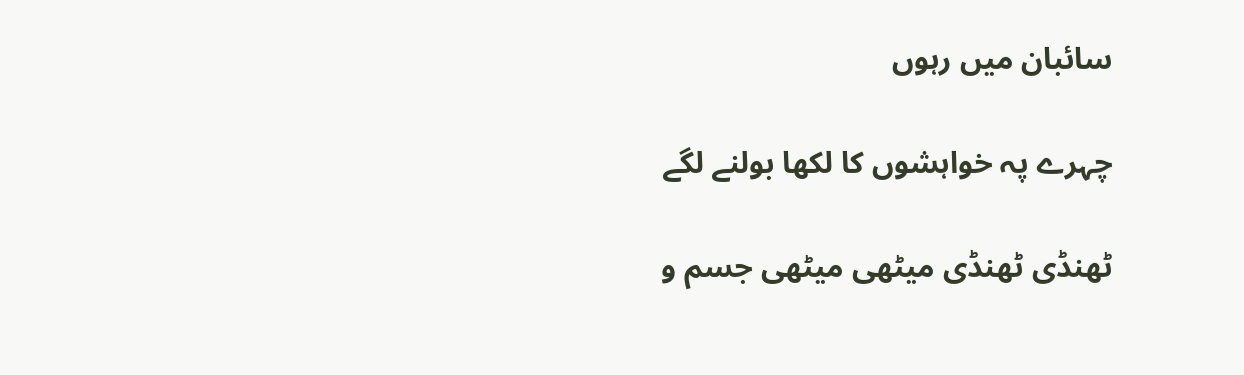سائبان میں رہوں

چہرے پہ خواہشوں کا لکھا بولنے لگے

ٹھنڈی ٹھنڈی میٹھی میٹھی جسم و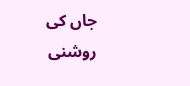جاں کی روشنی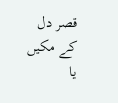قصر دل کے مکیں یا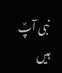نبی آپؐ ہیں